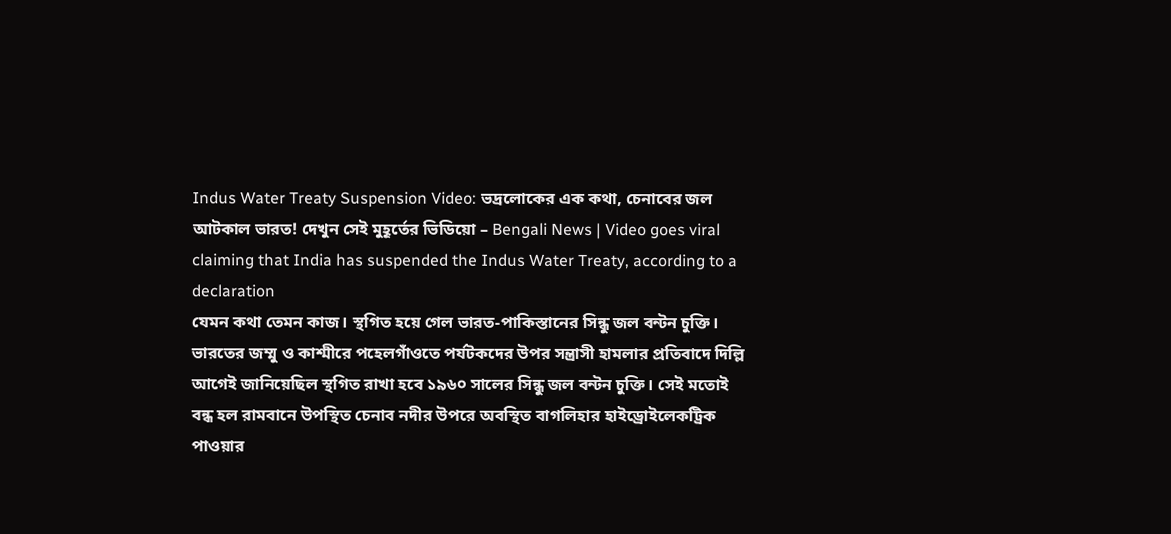Indus Water Treaty Suspension Video: ভদ্রলোকের এক কথা, চেনাবের জল আটকাল ভারত! দেখুন সেই মুহূর্তের ভিডিয়ো – Bengali News | Video goes viral claiming that India has suspended the Indus Water Treaty, according to a declaration
যেমন কথা তেমন কাজ। স্থগিত হয়ে গেল ভারত-পাকিস্তানের সিন্ধু জল বন্টন চুক্তি। ভারতের জম্মু ও কাশ্মীরে পহেলগাঁওতে পর্যটকদের উপর সন্ত্রাসী হামলার প্রতিবাদে দিল্লি আগেই জানিয়েছিল স্থগিত রাখা হবে ১৯৬০ সালের সিন্ধু জল বন্টন চুক্তি। সেই মতোই বন্ধ হল রামবানে উপস্থিত চেনাব নদীর উপরে অবস্থিত বাগলিহার হাইড্রোইলেকট্রিক পাওয়ার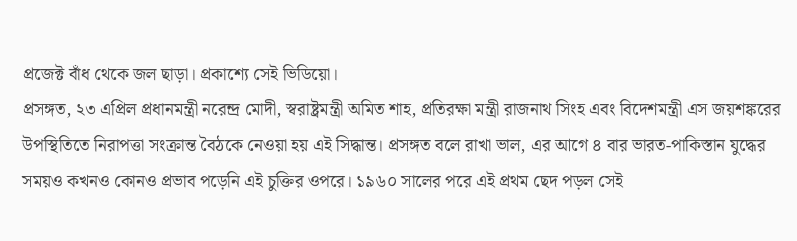প্রজেক্ট বাঁধ থেকে জল ছাড়া। প্রকাশ্যে সেই ভিডিয়ো।
প্রসঙ্গত, ২৩ এপ্রিল প্রধানমন্ত্রী নরেন্দ্র মোদী, স্বরাষ্ট্রমন্ত্রী অমিত শাহ, প্রতিরক্ষা মন্ত্রী রাজনাথ সিংহ এবং বিদেশমন্ত্রী এস জয়শঙ্করের উপস্থিতিতে নিরাপত্তা সংক্রান্ত বৈঠকে নেওয়া হয় এই সিদ্ধান্ত। প্রসঙ্গত বলে রাখা ভাল, এর আগে ৪ বার ভারত-পাকিস্তান যুদ্ধের সময়ও কখনও কোনও প্রভাব পড়েনি এই চুক্তির ওপরে। ১৯৬০ সালের পরে এই প্রথম ছেদ পড়ল সেই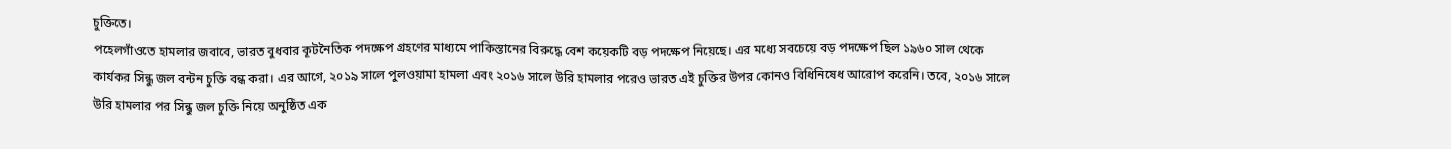চুক্তিতে।
পহেলগাঁওতে হামলার জবাবে, ভারত বুধবার কূটনৈতিক পদক্ষেপ গ্রহণের মাধ্যমে পাকিস্তানের বিরুদ্ধে বেশ কয়েকটি বড় পদক্ষেপ নিয়েছে। এর মধ্যে সবচেয়ে বড় পদক্ষেপ ছিল ১৯৬০ সাল থেকে কার্যকর সিন্ধু জল বন্টন চুক্তি বন্ধ করা। এর আগে, ২০১৯ সালে পুলওয়ামা হামলা এবং ২০১৬ সালে উরি হামলার পরেও ভারত এই চুক্তির উপর কোনও বিধিনিষেধ আরোপ করেনি। তবে, ২০১৬ সালে উরি হামলার পর সিন্ধু জল চুক্তি নিয়ে অনুষ্ঠিত এক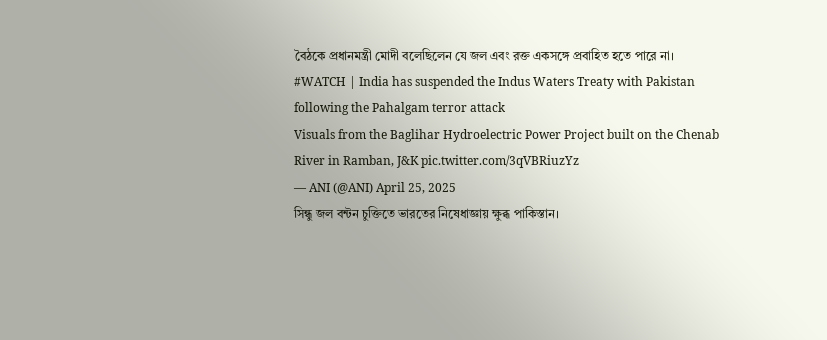বৈঠকে প্রধানমন্ত্রী মোদী বলেছিলেন যে জল এবং রক্ত একসঙ্গে প্রবাহিত হতে পারে না।
#WATCH | India has suspended the Indus Waters Treaty with Pakistan following the Pahalgam terror attack
Visuals from the Baglihar Hydroelectric Power Project built on the Chenab River in Ramban, J&K pic.twitter.com/3qVBRiuzYz
— ANI (@ANI) April 25, 2025
সিন্ধু জল বন্টন চুক্তিতে ভারতের নিষেধাজ্ঞায় ক্ষুব্ধ পাকিস্তান।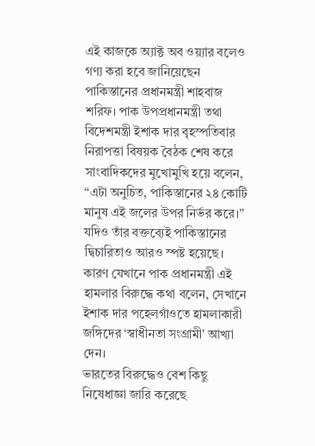এই কাজকে অ্যাক্ট অব ওয়্যার বলেও গণ্য করা হবে জানিয়েছেন পাকিস্তানের প্রধানমন্ত্রী শাহবাজ শরিফ। পাক উপপ্রধানমন্ত্রী তথা বিদেশমন্ত্রী ইশাক দার বৃহস্পতিবার নিরাপত্তা বিষয়ক বৈঠক শেষ করে সাংবাদিকদের মুখোমুখি হয়ে বলেন, “এটা অনুচিত, পাকিস্তানের ২৪ কোটি মানুষ এই জলের উপর নির্ভর করে।” যদিও তাঁর বক্তব্যেই পাকিস্তানের দ্বিচারিতাও আরও স্পষ্ট হয়েছে। কারণ যেখানে পাক প্রধানমন্ত্রী এই হামলার বিরুদ্ধে কথা বলেন, সেখানে ইশাক দার পহেলগাঁওতে হামলাকারী জঙ্গিদের ‘স্বাধীনতা সংগ্রামী’ আখ্যা দেন।
ভারতের বিরুদ্ধেও বেশ কিছু নিষেধাজ্ঞা জারি করেছে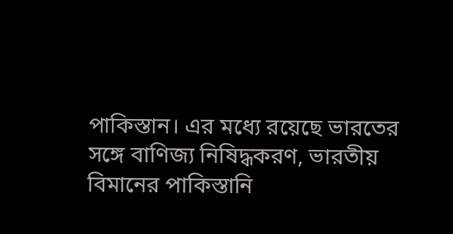পাকিস্তান। এর মধ্যে রয়েছে ভারতের সঙ্গে বাণিজ্য নিষিদ্ধকরণ, ভারতীয় বিমানের পাকিস্তানি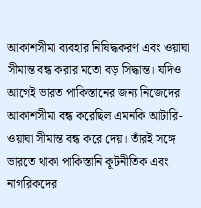আকাশসীমা ব্যবহার নিষিদ্ধকরণ এবং ওয়াঘা সীমান্ত বন্ধ করার মতো বড় সিদ্ধান্ত। যদিও আগেই ভারত পাকিস্তানের জন্য নিজেদের আকাশসীমা বন্ধ করেছিল এমনকি আটারি-ওয়াঘা সীমান্ত বন্ধ করে দেয়। তাঁরই সঙ্গে ভারতে থাকা পাকিস্তানি কূটনীতিক এবং নাগরিকদের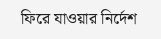ফিরে যাওয়ার নির্দেশ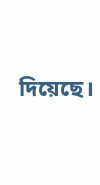দিয়েছে।